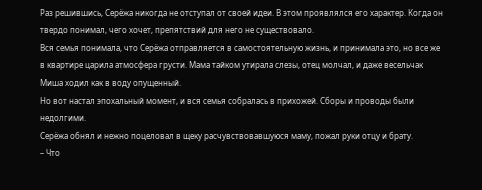Раз решившись, Серёжа никогда не отступал от своей идеи. В этом проявлялся его характер. Когда он твердо понимал, чего хочет, препятствий для него не существовало.
Вся семья понимала, что Серёжа отправляется в самостоятельную жизнь, и принимала это, но все же в квартире царила атмосфера грусти. Мама тайком утирала слезы, отец молчал, и даже весельчак Миша ходил как в воду опущенный.
Но вот настал эпохальный момент, и вся семья собралась в прихожей. Сборы и проводы были недолгими.
Серёжа обнял и нежно поцеловал в щеку расчувствовавшуюся маму, пожал руки отцу и брату.
– Что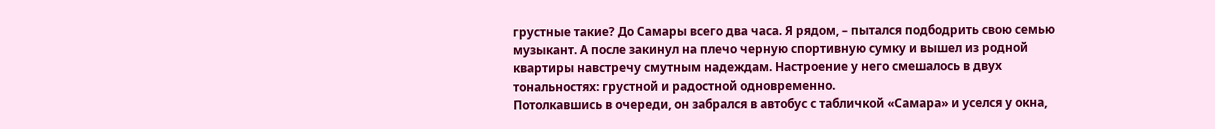грустные такие? До Самары всего два часа. Я рядом, – пытался подбодрить свою семью музыкант. А после закинул на плечо черную спортивную сумку и вышел из родной квартиры навстречу смутным надеждам. Настроение у него смешалось в двух тональностях: грустной и радостной одновременно.
Потолкавшись в очереди, он забрался в автобус с табличкой «Самара» и уселся у окна,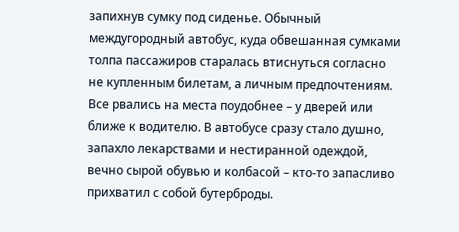запихнув сумку под сиденье. Обычный междугородный автобус, куда обвешанная сумками толпа пассажиров старалась втиснуться согласно не купленным билетам, а личным предпочтениям. Все рвались на места поудобнее – у дверей или ближе к водителю. В автобусе сразу стало душно, запахло лекарствами и нестиранной одеждой, вечно сырой обувью и колбасой – кто-то запасливо прихватил с собой бутерброды.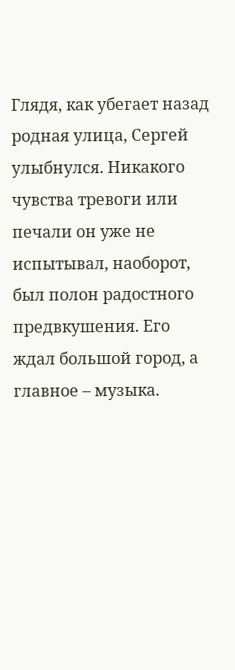Глядя, как убегает назад родная улица, Сергей улыбнулся. Никакого чувства тревоги или печали он уже не испытывал, наоборот, был полон радостного предвкушения. Его ждал большой город, а главное – музыка.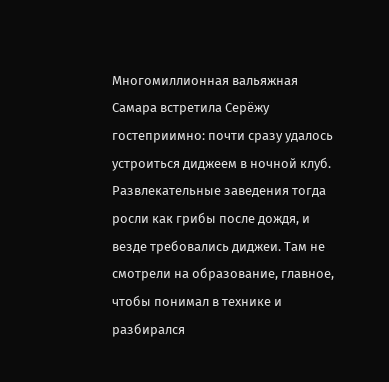Многомиллионная вальяжная Самара встретила Серёжу гостеприимно: почти сразу удалось устроиться диджеем в ночной клуб. Развлекательные заведения тогда росли как грибы после дождя, и везде требовались диджеи. Там не смотрели на образование, главное, чтобы понимал в технике и разбирался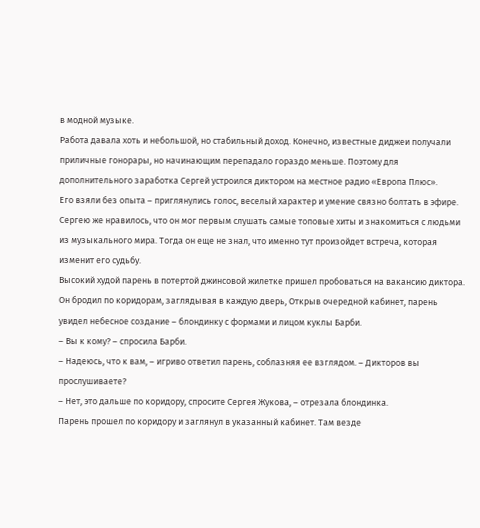в модной музыке.
Работа давала хоть и небольшой, но стабильный доход. Конечно, известные диджеи получали приличные гонорары, но начинающим перепадало гораздо меньше. Поэтому для дополнительного заработка Сергей устроился диктором на местное радио «Европа Плюс».
Его взяли без опыта – приглянулись голос, веселый характер и умение связно болтать в эфире. Сергею же нравилось, что он мог первым слушать самые топовые хиты и знакомиться с людьми из музыкального мира. Тогда он еще не знал, что именно тут произойдет встреча, которая изменит его судьбу.
Высокий худой парень в потертой джинсовой жилетке пришел пробоваться на вакансию диктора. Он бродил по коридорам, заглядывая в каждую дверь, Открыв очередной кабинет, парень увидел небесное создание – блондинку с формами и лицом куклы Барби.
– Вы к кому? – спросила Барби.
– Надеюсь, что к вам, – игриво ответил парень, соблазняя ее взглядом. – Дикторов вы прослушиваете?
– Нет, это дальше по коридору, спросите Сергея Жукова, – отрезала блондинка.
Парень прошел по коридору и заглянул в указанный кабинет. Там везде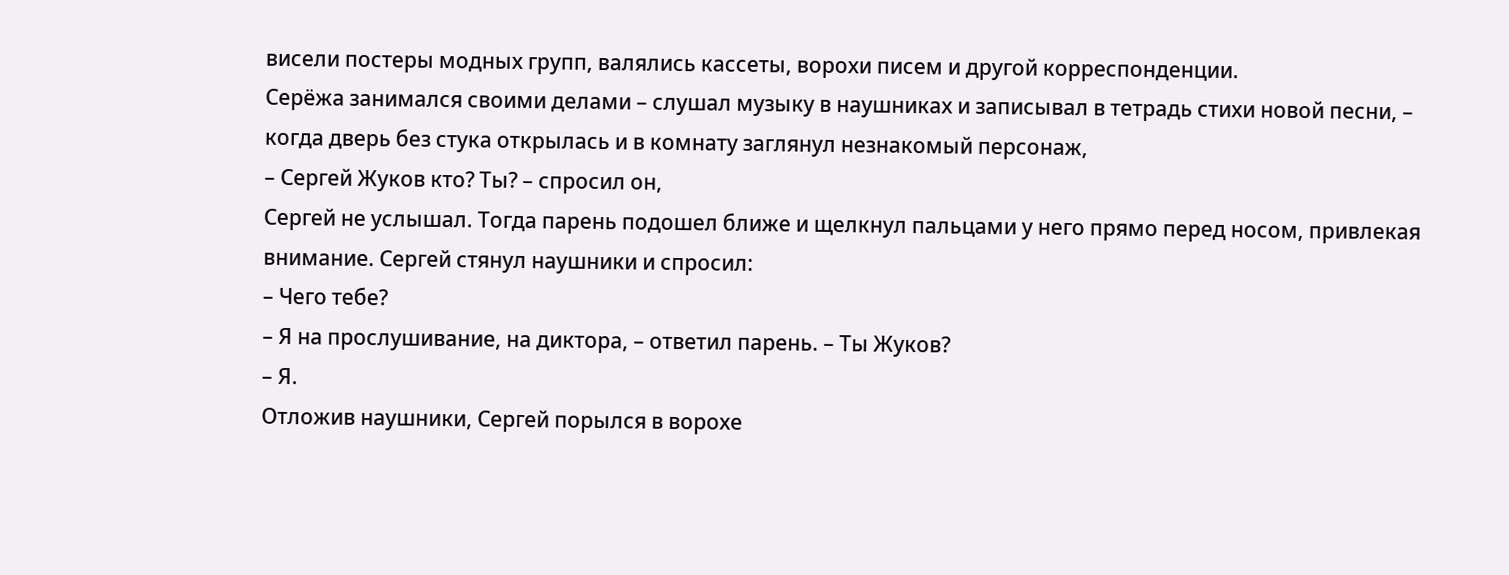висели постеры модных групп, валялись кассеты, ворохи писем и другой корреспонденции.
Серёжа занимался своими делами – слушал музыку в наушниках и записывал в тетрадь стихи новой песни, – когда дверь без стука открылась и в комнату заглянул незнакомый персонаж,
– Сергей Жуков кто? Ты? – спросил он,
Сергей не услышал. Тогда парень подошел ближе и щелкнул пальцами у него прямо перед носом, привлекая внимание. Сергей стянул наушники и спросил:
– Чего тебе?
– Я на прослушивание, на диктора, – ответил парень. – Ты Жуков?
– Я.
Отложив наушники, Сергей порылся в ворохе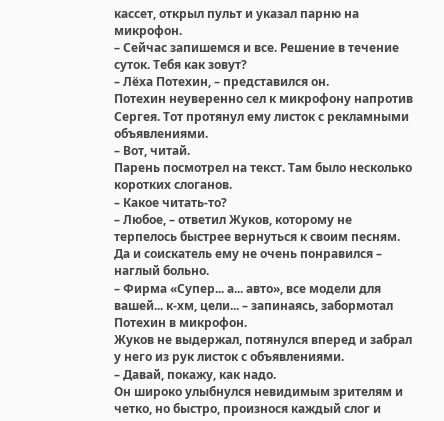кассет, открыл пульт и указал парню на микрофон.
– Сейчас запишемся и все. Решение в течение суток. Тебя как зовут?
– Лёха Потехин, – представился он.
Потехин неуверенно сел к микрофону напротив Сергея. Тот протянул ему листок с рекламными объявлениями.
– Вот, читай.
Парень посмотрел на текст. Там было несколько коротких слоганов.
– Какое читать-то?
– Любое, – ответил Жуков, которому не терпелось быстрее вернуться к своим песням.
Да и соискатель ему не очень понравился – наглый больно.
– Фирма «Супер... а... авто», все модели для вашей... к-хм, цели... – запинаясь, забормотал Потехин в микрофон.
Жуков не выдержал, потянулся вперед и забрал у него из рук листок с объявлениями.
– Давай, покажу, как надо.
Он широко улыбнулся невидимым зрителям и четко, но быстро, произнося каждый слог и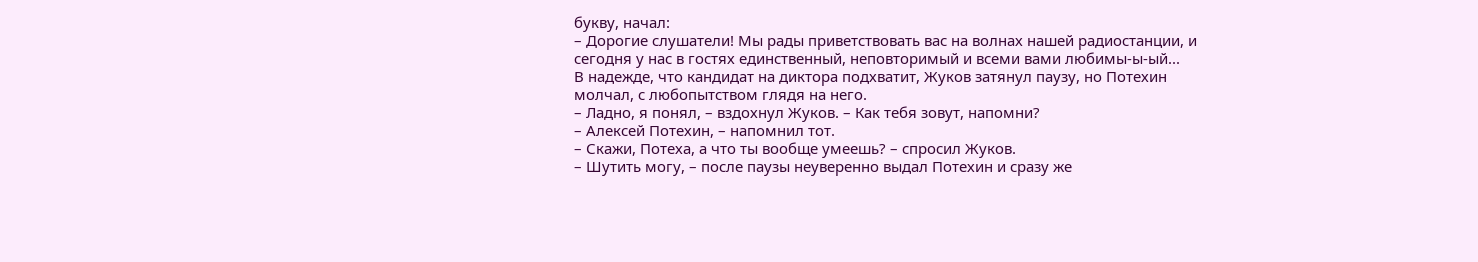букву, начал:
– Дорогие слушатели! Мы рады приветствовать вас на волнах нашей радиостанции, и сегодня у нас в гостях единственный, неповторимый и всеми вами любимы-ы-ый...
В надежде, что кандидат на диктора подхватит, Жуков затянул паузу, но Потехин молчал, с любопытством глядя на него.
– Ладно, я понял, – вздохнул Жуков. – Как тебя зовут, напомни?
– Алексей Потехин, – напомнил тот.
– Скажи, Потеха, а что ты вообще умеешь? – спросил Жуков.
– Шутить могу, – после паузы неуверенно выдал Потехин и сразу же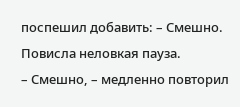поспешил добавить: – Смешно.
Повисла неловкая пауза.
– Смешно, – медленно повторил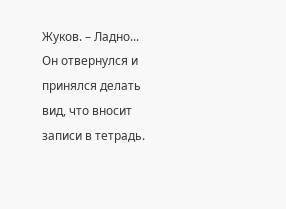Жуков. – Ладно...
Он отвернулся и принялся делать вид, что вносит записи в тетрадь.